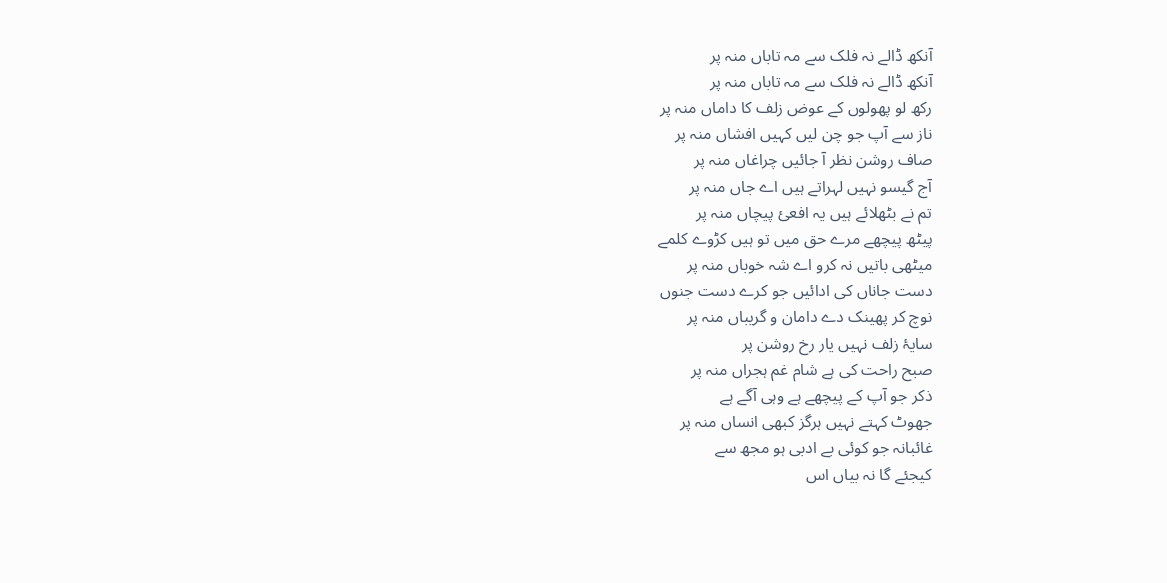آنکھ ڈالے نہ فلک سے مہ تاباں منہ پر
آنکھ ڈالے نہ فلک سے مہ تاباں منہ پر
رکھ لو پھولوں کے عوض زلف کا داماں منہ پر
ناز سے آپ جو چن لیں کہیں افشاں منہ پر
صاف روشن نظر آ جائیں چراغاں منہ پر
آج گیسو نہیں لہراتے ہیں اے جاں منہ پر
تم نے بٹھلائے ہیں یہ افعیٔ پیچاں منہ پر
پیٹھ پیچھے مرے حق میں تو ہیں کڑوے کلمے
میٹھی باتیں نہ کرو اے شہ خوباں منہ پر
دست جاناں کی ادائیں جو کرے دست جنوں
نوچ کر پھینک دے دامان و گریباں منہ پر
سایۂ زلف نہیں یار رخ روشن پر
صبح راحت کی ہے شام غم ہجراں منہ پر
ذکر جو آپ کے پیچھے ہے وہی آگے ہے
جھوٹ کہتے نہیں ہرگز کبھی انساں منہ پر
غائبانہ جو کوئی بے ادبی ہو مجھ سے
کیجئے گا نہ بیاں اس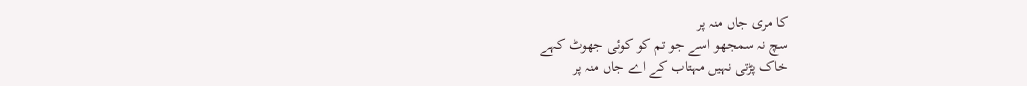کا مری جاں منہ پر
سچ نہ سمجھو اسے جو تم کو کوئی جھوٹ کہے
خاک پڑتی نہیں مہتاب کے اے جاں منہ پر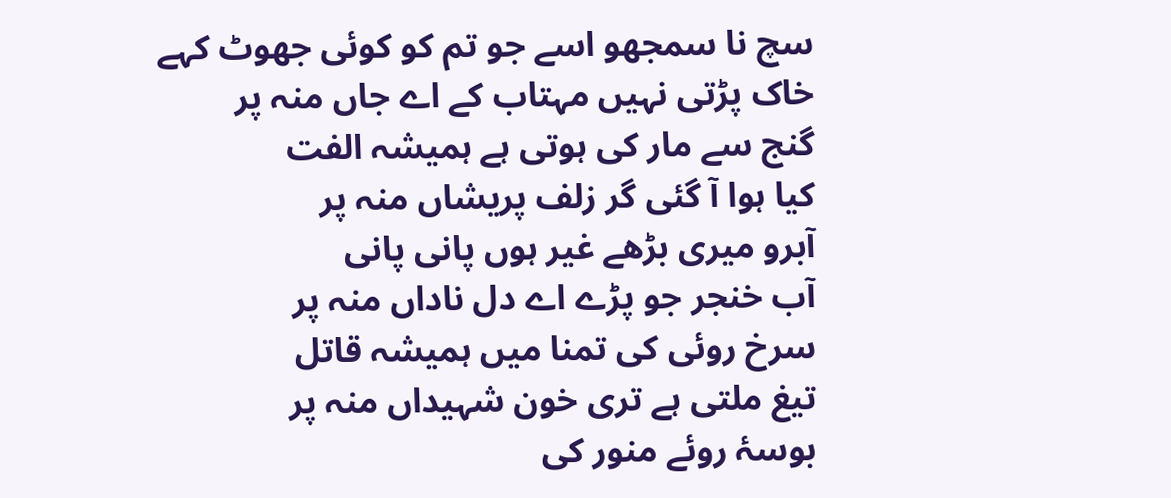سچ نا سمجھو اسے جو تم کو کوئی جھوٹ کہے
خاک پڑتی نہیں مہتاب کے اے جاں منہ پر
گنج سے مار کی ہوتی ہے ہمیشہ الفت
کیا ہوا آ گئی گر زلف پریشاں منہ پر
آبرو میری بڑھے غیر ہوں پانی پانی
آب خنجر جو پڑے اے دل ناداں منہ پر
سرخ روئی کی تمنا میں ہمیشہ قاتل
تیغ ملتی ہے تری خون شہیداں منہ پر
بوسۂ روئے منور کی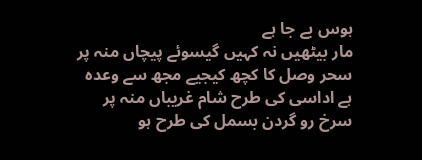ہوس بے جا ہے
مار بیٹھیں نہ کہیں گیسوئے پیچاں منہ پر
سحر وصل کا کچھ کیجیے مجھ سے وعدہ
ہے اداسی کی طرح شام غریباں منہ پر
سرخ رو گردن بسمل کی طرح ہو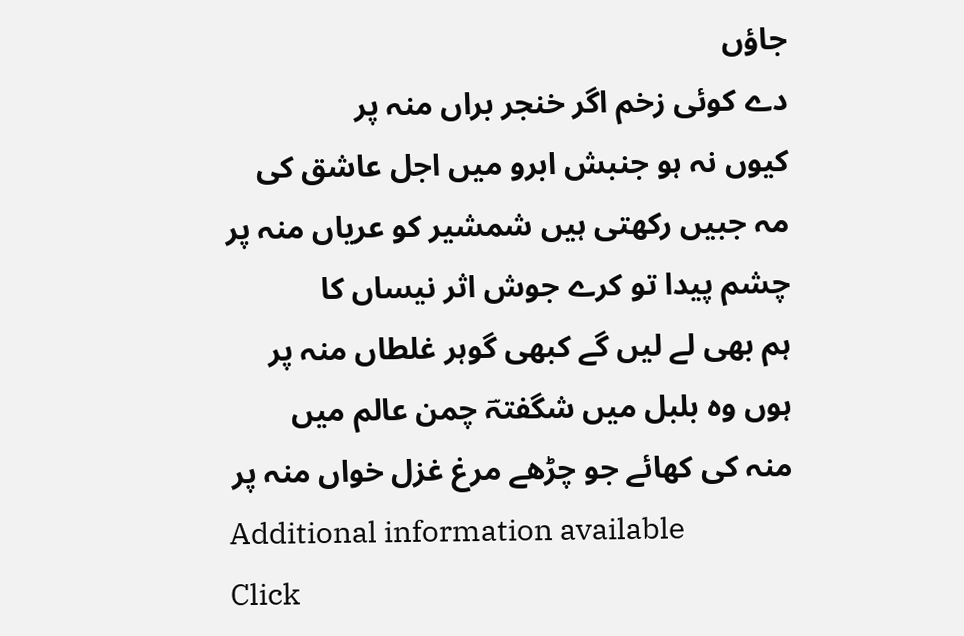جاؤں
دے کوئی زخم اگر خنجر براں منہ پر
کیوں نہ ہو جنبش ابرو میں اجل عاشق کی
مہ جبیں رکھتی ہیں شمشیر کو عریاں منہ پر
چشم پیدا تو کرے جوش اثر نیساں کا
ہم بھی لے لیں گے کبھی گوہر غلطاں منہ پر
ہوں وہ بلبل میں شگفتہؔ چمن عالم میں
منہ کی کھائے جو چڑھے مرغ غزل خواں منہ پر
Additional information available
Click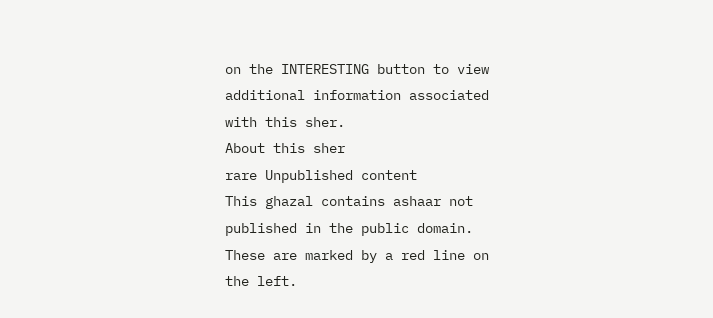on the INTERESTING button to view additional information associated with this sher.
About this sher
rare Unpublished content
This ghazal contains ashaar not published in the public domain. These are marked by a red line on the left.